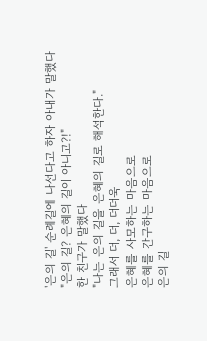'은의 길' 순례길에 나선다고 하자 아내가 말했다
"은의 길? 은혜의 길이 아니고?!"
한 친구가 말했다
"나는 은의 길을 은혜의 길로 해석한다."
그래서 더, 더, 더더욱
은혜를 사모하는 마음으로
은혜를 간구하는 마음으로
은의 길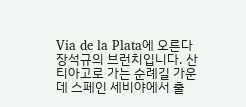Via de la Plata에 오른다
장석규의 브런치입니다. 산티아고로 가는 순례길 가운데 스페인 세비야에서 출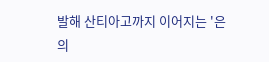발해 산티아고까지 이어지는 '은의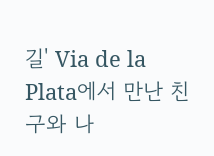길' Via de la Plata에서 만난 친구와 나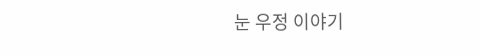눈 우정 이야기